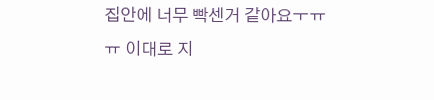집안에 너무 빡센거 같아요ㅜㅠㅠ 이대로 지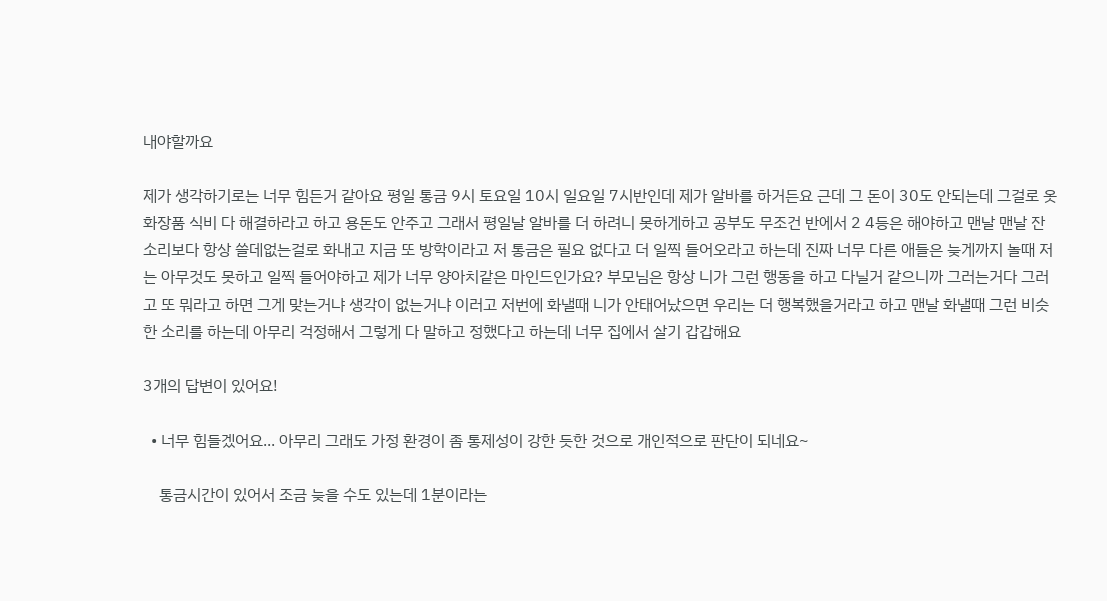내야할까요

제가 생각하기로는 너무 힘든거 같아요 평일 통금 9시 토요일 10시 일요일 7시반인데 제가 알바를 하거든요 근데 그 돈이 30도 안되는데 그걸로 옷 화장품 식비 다 해결하라고 하고 용돈도 안주고 그래서 평일날 알바를 더 하려니 못하게하고 공부도 무조건 반에서 2 4등은 해야하고 맨날 맨날 잔소리보다 항상 쓸데없는걸로 화내고 지금 또 방학이라고 저 통금은 필요 없다고 더 일찍 들어오라고 하는데 진짜 너무 다른 애들은 늦게까지 놀때 저는 아무것도 못하고 일찍 들어야하고 제가 너무 양아치같은 마인드인가요? 부모님은 항상 니가 그런 행동을 하고 다닐거 같으니까 그러는거다 그러고 또 뭐라고 하면 그게 맞는거냐 생각이 없는거냐 이러고 저번에 화낼때 니가 안태어났으면 우리는 더 행복했을거라고 하고 맨날 화낼때 그런 비슷한 소리를 하는데 아무리 걱정해서 그렇게 다 말하고 정했다고 하는데 너무 집에서 살기 갑갑해요

3개의 답변이 있어요!

  • 너무 힘들겠어요... 아무리 그래도 가정 환경이 좀 통제성이 강한 듯한 것으로 개인적으로 판단이 되네요~

    통금시간이 있어서 조금 늦을 수도 있는데 1분이라는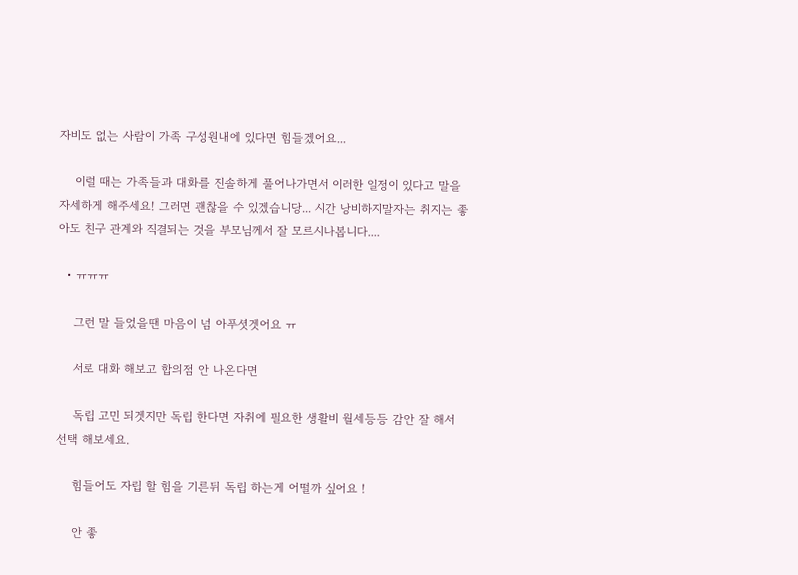자비도 없는 사람이 가족 구성원내에 있다면 힘들겠어요...

    이럴 때는 가족들과 대화를 진솔하게 풀어나가면서 이러한 일정이 있다고 말을 자세하게 해주세요! 그러면 괜찮을 수 있겠습니당... 시간 낭비하지말자는 취지는 좋아도 친구 관계와 직결되는 것을 부모님께서 잘 모르시나봅니다....

  • ㅠㅠㅠ

    그런 말 들었을땐 마음이 넘 아푸셧겟어요 ㅠ

    서로 대화 해보고 합의점 안 나온다면

    독립 고민 되겟지만 독립 한다면 자취에 필요한 생활비 월세등등 감안 잘 해서 선택 해보세요.

    힘들어도 자립 할 힘을 기른뒤 독립 하는게 어떨까 싶어요 !

    안 좋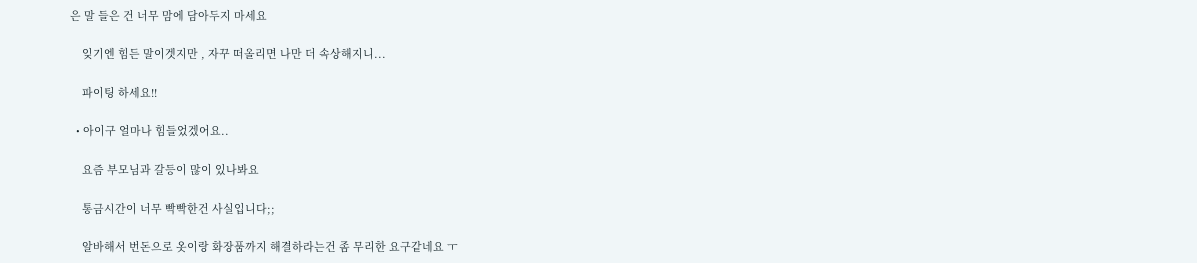은 말 들은 건 너무 맘에 담아두지 마세요

    잊기엔 힘든 말이겟지만 , 자꾸 떠올리면 나만 더 속상해지니...

    파이팅 하세요!!

  • 아이구 얼마나 힘들었겠어요..

    요즘 부모님과 갈등이 많이 있나봐요

    통금시간이 너무 빡빡한건 사실입니다;;

    알바해서 번돈으로 옷이랑 화장품까지 해결하라는건 좀 무리한 요구같네요 ㅜ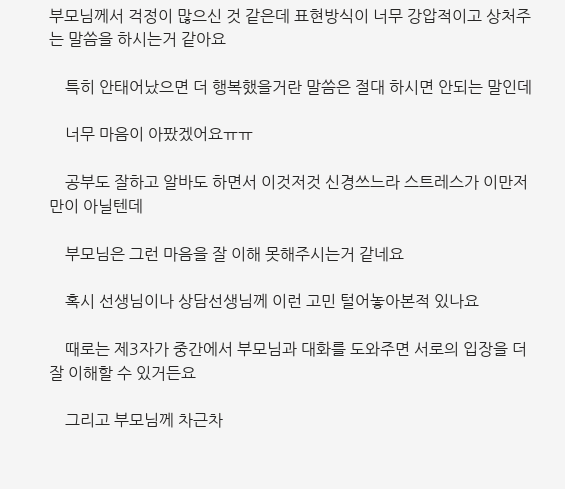부모님께서 걱정이 많으신 것 같은데 표현방식이 너무 강압적이고 상처주는 말씀을 하시는거 같아요

    특히 안태어났으면 더 행복했을거란 말씀은 절대 하시면 안되는 말인데

    너무 마음이 아팠겠어요ㅠㅠ

    공부도 잘하고 알바도 하면서 이것저것 신경쓰느라 스트레스가 이만저만이 아닐텐데

    부모님은 그런 마음을 잘 이해 못해주시는거 같네요

    혹시 선생님이나 상담선생님께 이런 고민 털어놓아본적 있나요

    때로는 제3자가 중간에서 부모님과 대화를 도와주면 서로의 입장을 더 잘 이해할 수 있거든요

    그리고 부모님께 차근차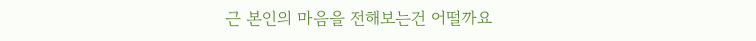근 본인의 마음을 전해보는건 어떨까요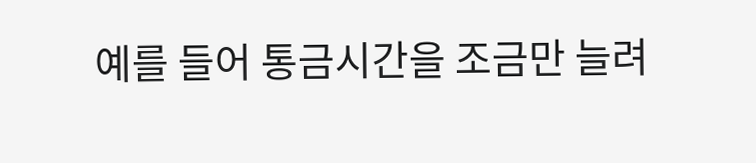예를 들어 통금시간을 조금만 늘려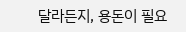달라든지, 용돈이 필요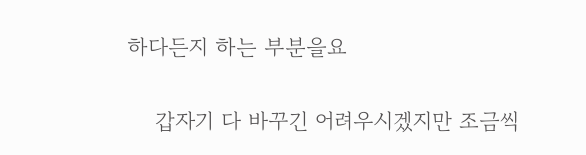하다든지 하는 부분을요

    갑자기 다 바꾸긴 어려우시겠지만 조금씩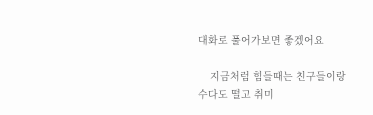대화로 풀어가보면 좋겠어요

    지금처럼 힘들때는 친구들이랑 수다도 떨고 취미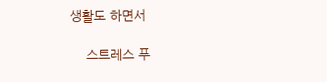생활도 하면서

    스트레스 푸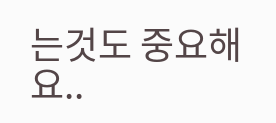는것도 중요해요..